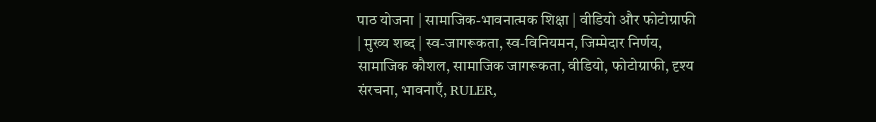पाठ योजना | सामाजिक-भावनात्मक शिक्षा | वीडियो और फोटोग्राफी
| मुख्य शब्द | स्व-जागरूकता, स्व-विनियमन, जिम्मेदार निर्णय, सामाजिक कौशल, सामाजिक जागरूकता, वीडियो, फोटोग्राफी, दृश्य संरचना, भावनाएँ, RULER,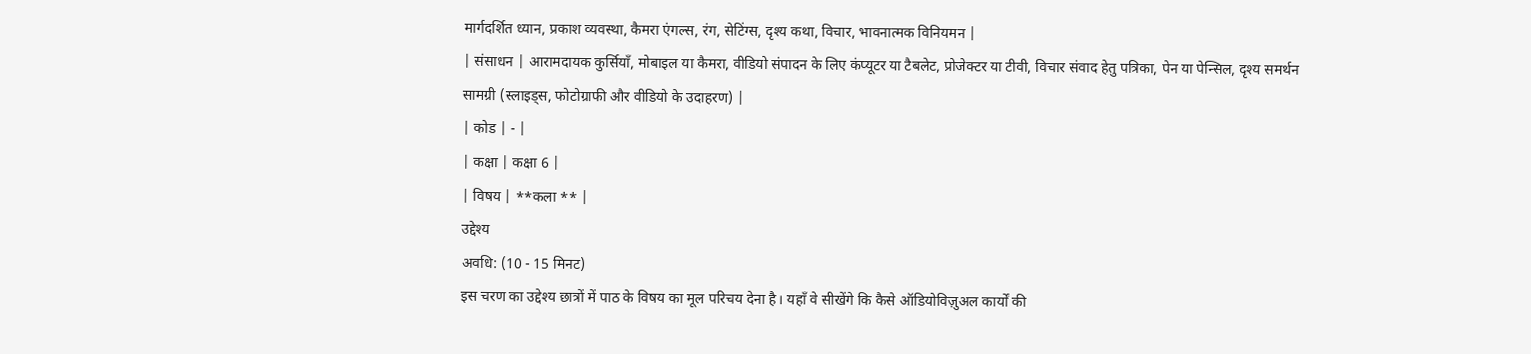मार्गदर्शित ध्यान, प्रकाश व्यवस्था, कैमरा एंगल्स, रंग, सेटिंग्स, दृश्य कथा, विचार, भावनात्मक विनियमन |
| संसाधन | आरामदायक कुर्सियाँ, मोबाइल या कैमरा, वीडियो संपादन के लिए कंप्यूटर या टैबलेट, प्रोजेक्टर या टीवी, विचार संवाद हेतु पत्रिका, पेन या पेन्सिल, दृश्य समर्थन सामग्री (स्लाइड्स, फोटोग्राफी और वीडियो के उदाहरण) |
| कोड | - |
| कक्षा | कक्षा 6 |
| विषय | **कला ** |
उद्देश्य
अवधि: (10 - 15 मिनट)
इस चरण का उद्देश्य छात्रों में पाठ के विषय का मूल परिचय देना है। यहाँ वे सीखेंगे कि कैसे ऑडियोविज़ुअल कार्यों की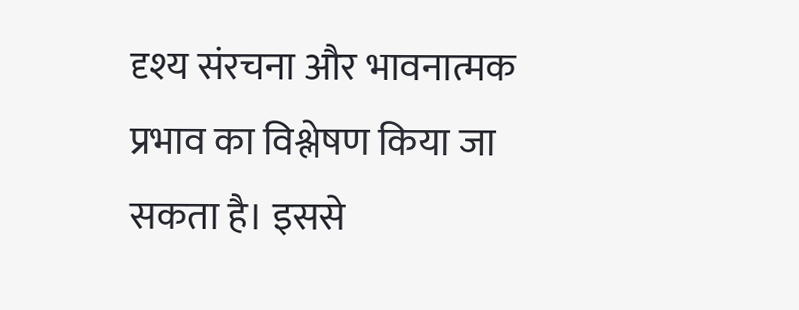दृश्य संरचना और भावनात्मक प्रभाव का विश्लेषण किया जा सकता है। इससे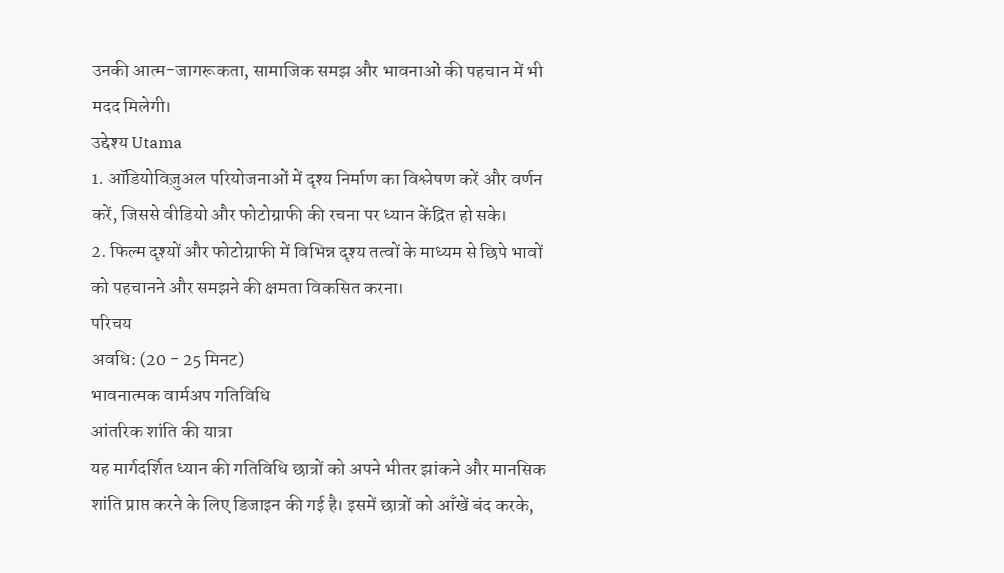उनकी आत्म-जागरूकता, सामाजिक समझ और भावनाओं की पहचान में भी मदद मिलेगी।
उद्देश्य Utama
1. ऑडियोविज़ुअल परियोजनाओं में दृश्य निर्माण का विश्लेषण करें और वर्णन करें, जिससे वीडियो और फोटोग्राफी की रचना पर ध्यान केंद्रित हो सके।
2. फिल्म दृश्यों और फोटोग्राफी में विभिन्न दृश्य तत्वों के माध्यम से छिपे भावों को पहचानने और समझने की क्षमता विकसित करना।
परिचय
अवधि: (20 - 25 मिनट)
भावनात्मक वार्मअप गतिविधि
आंतरिक शांति की यात्रा
यह मार्गदर्शित ध्यान की गतिविधि छात्रों को अपने भीतर झांकने और मानसिक शांति प्राप्त करने के लिए डिजाइन की गई है। इसमें छात्रों को आँखें बंद करके,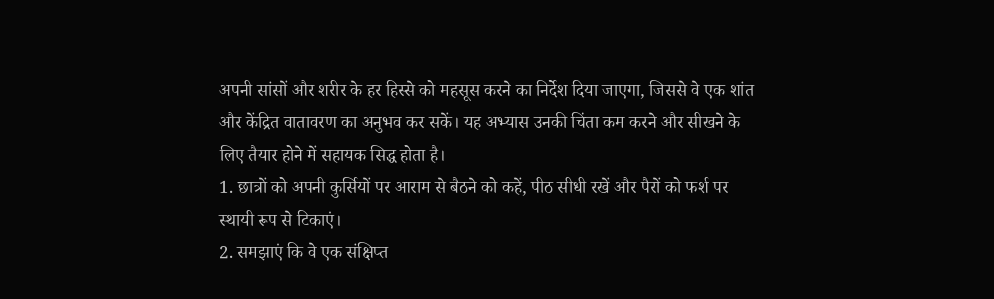अपनी सांसों और शरीर के हर हिस्से को महसूस करने का निर्देश दिया जाएगा, जिससे वे एक शांत और केंद्रित वातावरण का अनुभव कर सकें। यह अभ्यास उनकी चिंता कम करने और सीखने के लिए तैयार होने में सहायक सिद्ध होता है।
1. छात्रों को अपनी कुर्सियों पर आराम से बैठने को कहें, पीठ सीधी रखें और पैरों को फर्श पर स्थायी रूप से टिकाएं।
2. समझाएं कि वे एक संक्षिप्त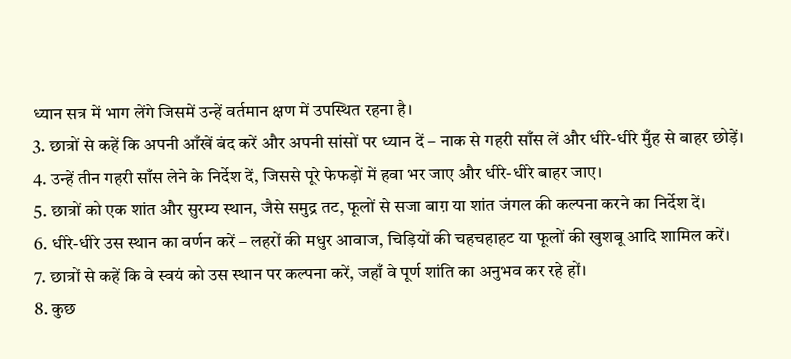ध्यान सत्र में भाग लेंगे जिसमें उन्हें वर्तमान क्षण में उपस्थित रहना है।
3. छात्रों से कहें कि अपनी आँखें बंद करें और अपनी सांसों पर ध्यान दें – नाक से गहरी साँस लें और धीरे-धीरे मुँह से बाहर छोड़ें।
4. उन्हें तीन गहरी साँस लेने के निर्देश दें, जिससे पूरे फेफड़ों में हवा भर जाए और धीरे-धीरे बाहर जाए।
5. छात्रों को एक शांत और सुरम्य स्थान, जैसे समुद्र तट, फूलों से सजा बाग़ या शांत जंगल की कल्पना करने का निर्देश दें।
6. धीरे-धीरे उस स्थान का वर्णन करें – लहरों की मधुर आवाज, चिड़ियों की चहचहाहट या फूलों की खुशबू आदि शामिल करें।
7. छात्रों से कहें कि वे स्वयं को उस स्थान पर कल्पना करें, जहाँ वे पूर्ण शांति का अनुभव कर रहे हों।
8. कुछ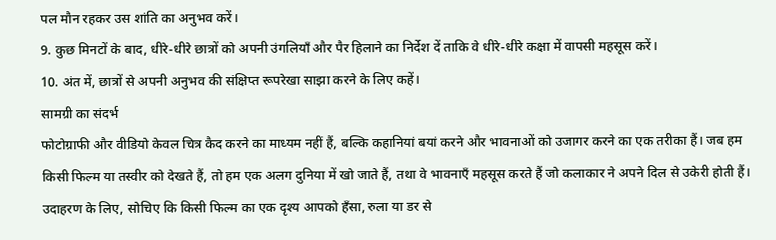पल मौन रहकर उस शांति का अनुभव करें।
9. कुछ मिनटों के बाद, धीरे-धीरे छात्रों को अपनी उंगलियाँ और पैर हिलाने का निर्देश दें ताकि वे धीरे-धीरे कक्षा में वापसी महसूस करें।
10. अंत में, छात्रों से अपनी अनुभव की संक्षिप्त रूपरेखा साझा करने के लिए कहें।
सामग्री का संदर्भ
फोटोग्राफी और वीडियो केवल चित्र कैद करने का माध्यम नहीं हैं, बल्कि कहानियां बयां करने और भावनाओं को उजागर करने का एक तरीका हैं। जब हम किसी फिल्म या तस्वीर को देखते हैं, तो हम एक अलग दुनिया में खो जाते हैं, तथा वे भावनाएँ महसूस करते हैं जो कलाकार ने अपने दिल से उकेरी होती हैं। उदाहरण के लिए, सोचिए कि किसी फिल्म का एक दृश्य आपको हँसा, रुला या डर से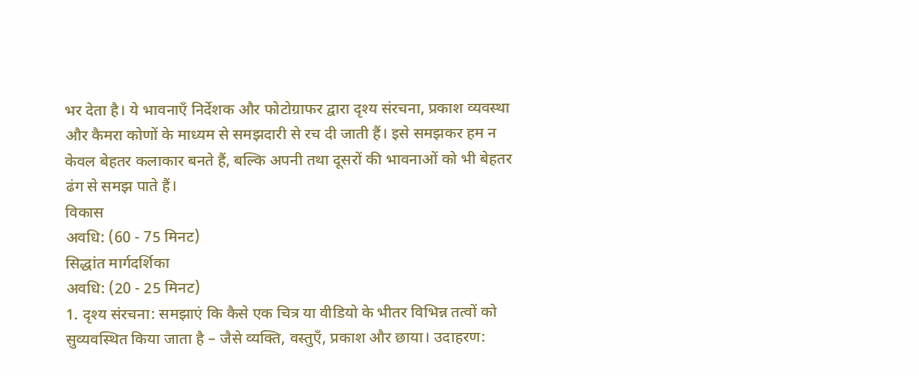भर देता है। ये भावनाएँ निर्देशक और फोटोग्राफर द्वारा दृश्य संरचना, प्रकाश व्यवस्था और कैमरा कोणों के माध्यम से समझदारी से रच दी जाती हैं। इसे समझकर हम न केवल बेहतर कलाकार बनते हैं, बल्कि अपनी तथा दूसरों की भावनाओं को भी बेहतर ढंग से समझ पाते हैं।
विकास
अवधि: (60 - 75 मिनट)
सिद्धांत मार्गदर्शिका
अवधि: (20 - 25 मिनट)
1. दृश्य संरचना: समझाएं कि कैसे एक चित्र या वीडियो के भीतर विभिन्न तत्वों को सुव्यवस्थित किया जाता है – जैसे व्यक्ति, वस्तुएँ, प्रकाश और छाया। उदाहरण: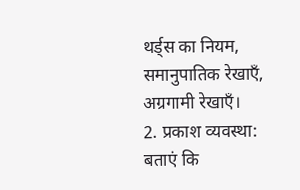थर्ड्स का नियम, समानुपातिक रेखाएँ, अग्रगामी रेखाएँ।
2. प्रकाश व्यवस्था: बताएं कि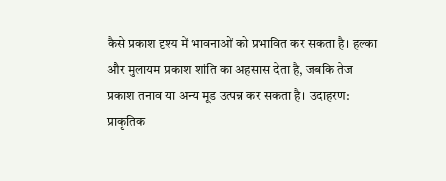कैसे प्रकाश दृश्य में भावनाओं को प्रभावित कर सकता है। हल्का और मुलायम प्रकाश शांति का अहसास देता है, जबकि तेज प्रकाश तनाव या अन्य मूड उत्पन्न कर सकता है। उदाहरण: प्राकृतिक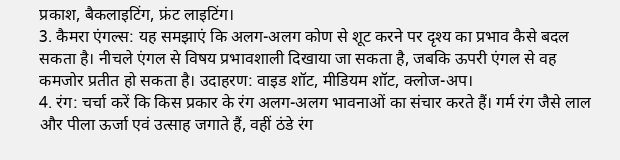प्रकाश, बैकलाइटिंग, फ्रंट लाइटिंग।
3. कैमरा एंगल्स: यह समझाएं कि अलग-अलग कोण से शूट करने पर दृश्य का प्रभाव कैसे बदल सकता है। नीचले एंगल से विषय प्रभावशाली दिखाया जा सकता है, जबकि ऊपरी एंगल से वह कमजोर प्रतीत हो सकता है। उदाहरण: वाइड शॉट, मीडियम शॉट, क्लोज-अप।
4. रंग: चर्चा करें कि किस प्रकार के रंग अलग-अलग भावनाओं का संचार करते हैं। गर्म रंग जैसे लाल और पीला ऊर्जा एवं उत्साह जगाते हैं, वहीं ठंडे रंग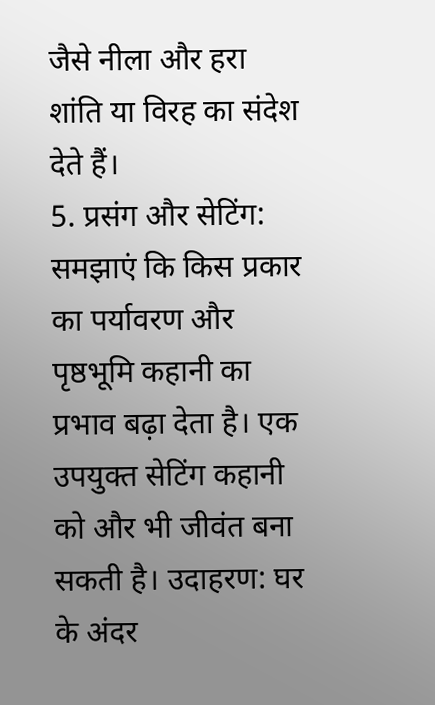जैसे नीला और हरा शांति या विरह का संदेश देते हैं।
5. प्रसंग और सेटिंग: समझाएं कि किस प्रकार का पर्यावरण और पृष्ठभूमि कहानी का प्रभाव बढ़ा देता है। एक उपयुक्त सेटिंग कहानी को और भी जीवंत बना सकती है। उदाहरण: घर के अंदर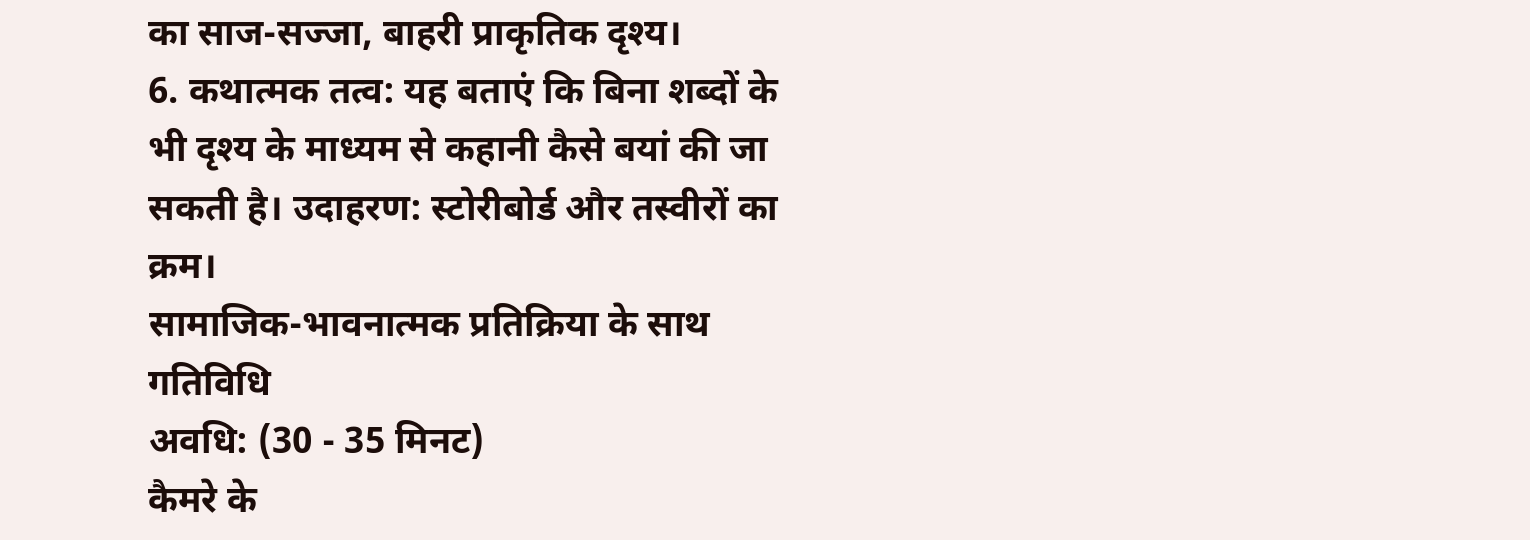का साज-सज्जा, बाहरी प्राकृतिक दृश्य।
6. कथात्मक तत्व: यह बताएं कि बिना शब्दों के भी दृश्य के माध्यम से कहानी कैसे बयां की जा सकती है। उदाहरण: स्टोरीबोर्ड और तस्वीरों का क्रम।
सामाजिक-भावनात्मक प्रतिक्रिया के साथ गतिविधि
अवधि: (30 - 35 मिनट)
कैमरे के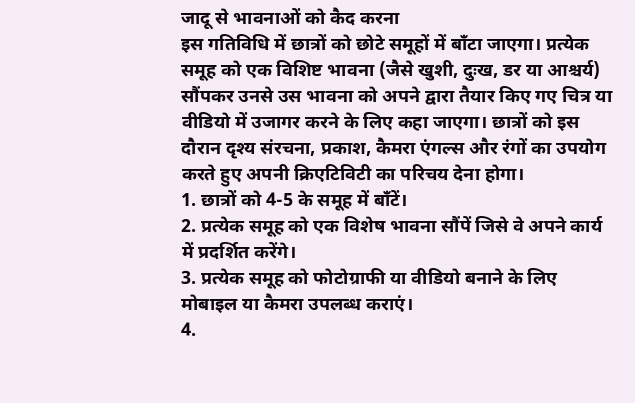जादू से भावनाओं को कैद करना
इस गतिविधि में छात्रों को छोटे समूहों में बाँटा जाएगा। प्रत्येक समूह को एक विशिष्ट भावना (जैसे खुशी, दुःख, डर या आश्चर्य) सौंपकर उनसे उस भावना को अपने द्वारा तैयार किए गए चित्र या वीडियो में उजागर करने के लिए कहा जाएगा। छात्रों को इस दौरान दृश्य संरचना, प्रकाश, कैमरा एंगल्स और रंगों का उपयोग करते हुए अपनी क्रिएटिविटी का परिचय देना होगा।
1. छात्रों को 4-5 के समूह में बाँटें।
2. प्रत्येक समूह को एक विशेष भावना सौंपें जिसे वे अपने कार्य में प्रदर्शित करेंगे।
3. प्रत्येक समूह को फोटोग्राफी या वीडियो बनाने के लिए मोबाइल या कैमरा उपलब्ध कराएं।
4.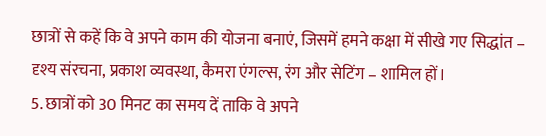छात्रों से कहें कि वे अपने काम की योजना बनाएं, जिसमें हमने कक्षा में सीखे गए सिद्धांत – दृश्य संरचना, प्रकाश व्यवस्था, कैमरा एंगल्स, रंग और सेटिंग – शामिल हों।
5. छात्रों को 30 मिनट का समय दें ताकि वे अपने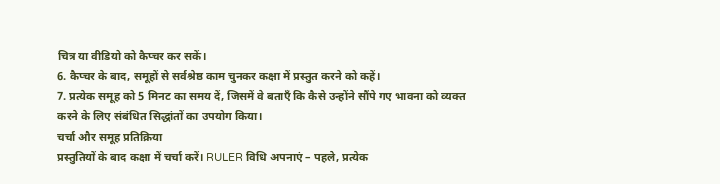चित्र या वीडियो को कैप्चर कर सकें।
6. कैप्चर के बाद, समूहों से सर्वश्रेष्ठ काम चुनकर कक्षा में प्रस्तुत करने को कहें।
7. प्रत्येक समूह को 5 मिनट का समय दें, जिसमें वे बताएँ कि कैसे उन्होंने सौंपे गए भावना को व्यक्त करने के लिए संबंधित सिद्धांतों का उपयोग किया।
चर्चा और समूह प्रतिक्रिया
प्रस्तुतियों के बाद कक्षा में चर्चा करें। RULER विधि अपनाएं – पहले, प्रत्येक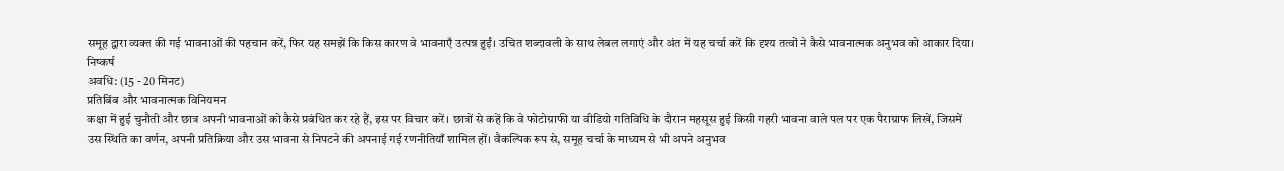समूह द्वारा व्यक्त की गई भावनाओं की पहचान करें, फिर यह समझें कि किस कारण वे भावनाएँ उत्पन्न हुईं। उचित शब्दावली के साथ लेबल लगाएं और अंत में यह चर्चा करें कि दृश्य तत्वों ने कैसे भावनात्मक अनुभव को आकार दिया।
निष्कर्ष
अवधि: (15 - 20 मिनट)
प्रतिबिंब और भावनात्मक विनियमन
कक्षा में हुई चुनौती और छात्र अपनी भावनाओं को कैसे प्रबंधित कर रहे हैं, इस पर विचार करें। छात्रों से कहें कि वे फोटोग्राफी या वीडियो गतिविधि के दौरान महसूस हुई किसी गहरी भावना वाले पल पर एक पैराग्राफ लिखें, जिसमें उस स्थिति का वर्णन, अपनी प्रतिक्रिया और उस भावना से निपटने की अपनाई गई रणनीतियाँ शामिल हों। वैकल्पिक रूप से, समूह चर्चा के माध्यम से भी अपने अनुभव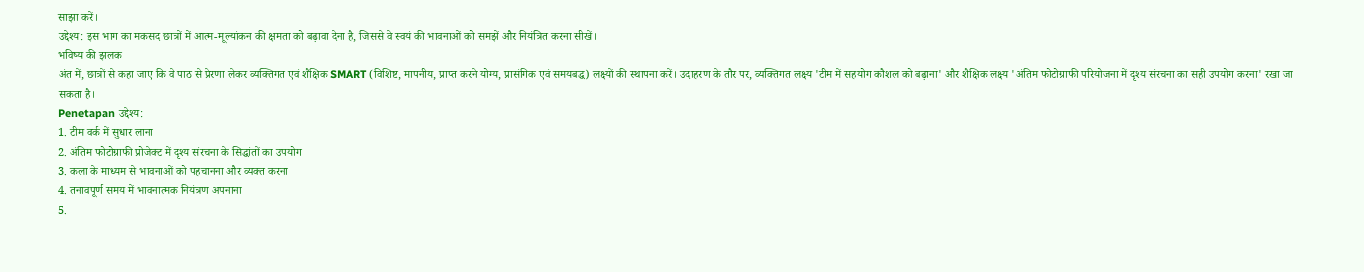साझा करें।
उद्देश्य: इस भाग का मकसद छात्रों में आत्म-मूल्यांकन की क्षमता को बढ़ावा देना है, जिससे वे स्वयं की भावनाओं को समझें और नियंत्रित करना सीखें।
भविष्य की झलक
अंत में, छात्रों से कहा जाए कि वे पाठ से प्रेरणा लेकर व्यक्तिगत एवं शैक्षिक SMART (विशिष्ट, मापनीय, प्राप्त करने योग्य, प्रासंगिक एवं समयबद्ध) लक्ष्यों की स्थापना करें। उदाहरण के तौर पर, व्यक्तिगत लक्ष्य 'टीम में सहयोग कौशल को बढ़ाना' और शैक्षिक लक्ष्य 'अंतिम फोटोग्राफी परियोजना में दृश्य संरचना का सही उपयोग करना' रखा जा सकता है।
Penetapan उद्देश्य:
1. टीम वर्क में सुधार लाना
2. अंतिम फोटोग्राफी प्रोजेक्ट में दृश्य संरचना के सिद्धांतों का उपयोग
3. कला के माध्यम से भावनाओं को पहचानना और व्यक्त करना
4. तनावपूर्ण समय में भावनात्मक नियंत्रण अपनाना
5.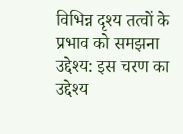विभिन्न दृश्य तत्वों के प्रभाव को समझना उद्देश्य: इस चरण का उद्देश्य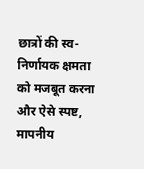छात्रों की स्व-निर्णायक क्षमता को मजबूत करना और ऐसे स्पष्ट, मापनीय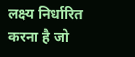लक्ष्य निर्धारित करना है जो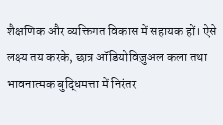शैक्षणिक और व्यक्तिगत विकास में सहायक हों। ऐसे लक्ष्य तय करके, छात्र ऑडियोविज़ुअल कला तथा भावनात्मक बुद्धिमत्ता में निरंतर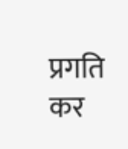प्रगति कर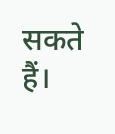सकते हैं।